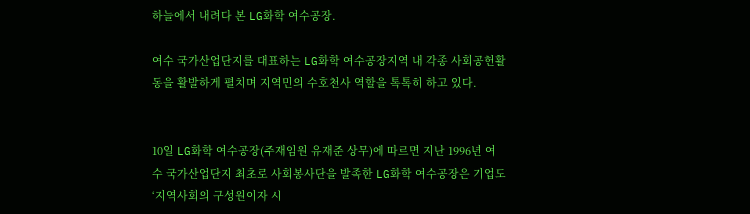하늘에서 내려다 본 LG화학 여수공장.

여수 국가산업단지를 대표하는 LG화학 여수공장지역 내 각종 사회공헌활동을 활발하게 펼치며 지역민의 수호천사 역할을 톡톡히 하고 있다.


10일 LG화학 여수공장(주재임원 유재준 상무)에 따르면 지난 1996년 여수 국가산업단지 최초로 사회봉사단을 발족한 LG화학 여수공장은 기업도 ‘지역사회의 구성원이자 시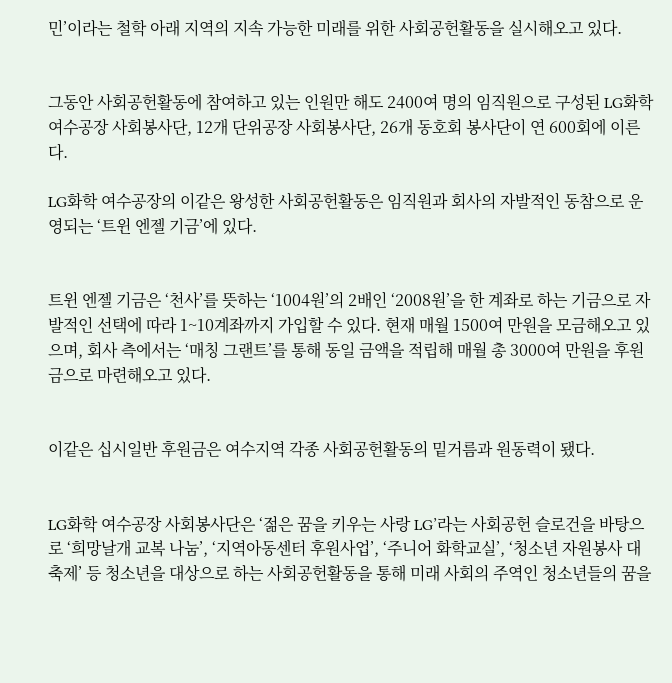민’이라는 철학 아래 지역의 지속 가능한 미래를 위한 사회공헌활동을 실시해오고 있다.


그동안 사회공헌활동에 참여하고 있는 인원만 해도 2400여 명의 임직원으로 구성된 LG화학 여수공장 사회봉사단, 12개 단위공장 사회봉사단, 26개 동호회 봉사단이 연 600회에 이른다.

LG화학 여수공장의 이같은 왕성한 사회공헌활동은 임직원과 회사의 자발적인 동참으로 운영되는 ‘트윈 엔젤 기금’에 있다.


트윈 엔젤 기금은 ‘천사’를 뜻하는 ‘1004원’의 2배인 ‘2008원’을 한 계좌로 하는 기금으로 자발적인 선택에 따라 1~10계좌까지 가입할 수 있다. 현재 매월 1500여 만원을 모금해오고 있으며, 회사 측에서는 ‘매칭 그랜트’를 통해 동일 금액을 적립해 매월 총 3000여 만원을 후원금으로 마련해오고 있다.


이같은 십시일반 후원금은 여수지역 각종 사회공헌활동의 밑거름과 원동력이 됐다.


LG화학 여수공장 사회봉사단은 ‘젊은 꿈을 키우는 사랑 LG’라는 사회공헌 슬로건을 바탕으로 ‘희망날개 교복 나눔’, ‘지역아동센터 후원사업’, ‘주니어 화학교실’, ‘청소년 자원봉사 대축제’ 등 청소년을 대상으로 하는 사회공헌활동을 통해 미래 사회의 주역인 청소년들의 꿈을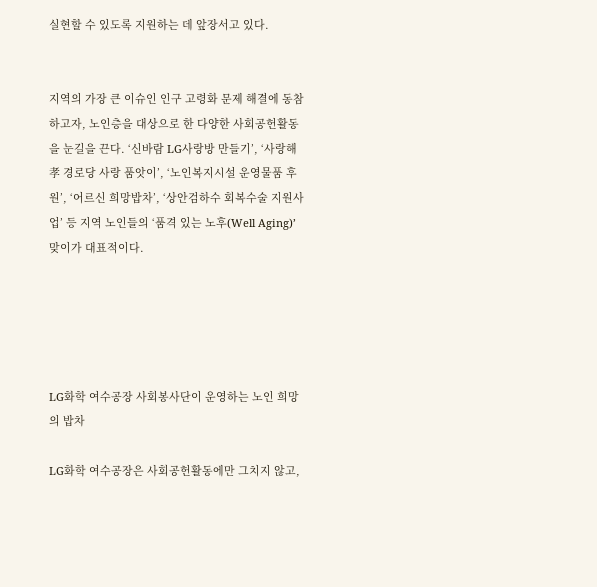실현할 수 있도록 지원하는 데 앞장서고 있다.


지역의 가장 큰 이슈인 인구 고령화 문제 해결에 동참하고자, 노인층을 대상으로 한 다양한 사회공헌활동을 눈길을 끈다. ‘신바람 LG사랑방 만들기’, ‘사랑해孝 경로당 사랑 품앗이’, ‘노인복지시설 운영물품 후원’, ‘어르신 희망밥차’, ‘상안검하수 회복수술 지원사업’ 등 지역 노인들의 ‘품격 있는 노후(Well Aging)’ 맞이가 대표적이다.





LG화학 여수공장 사회봉사단이 운영하는 노인 희망의 밥차

LG화학 여수공장은 사회공헌활동에만 그치지 않고,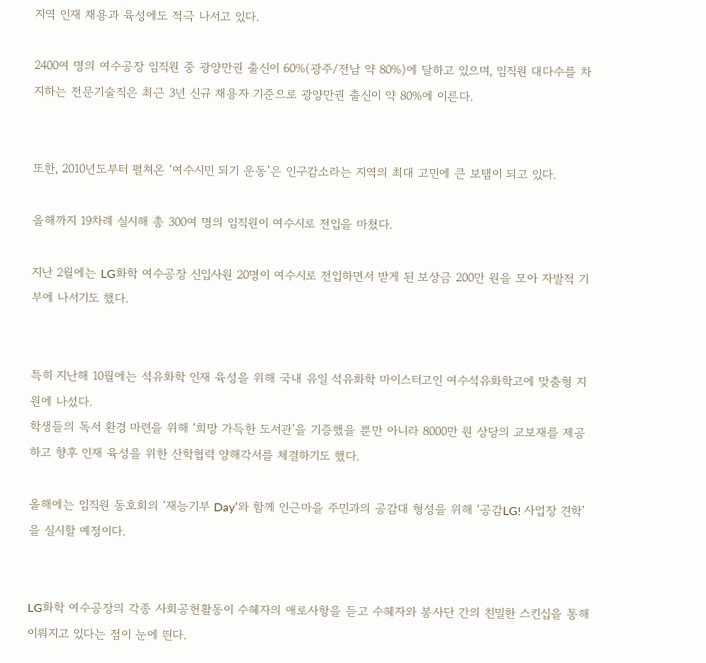지역 인재 채용과 육성에도 적극 나서고 있다.

2400여 명의 여수공장 임직원 중 광양만권 출신이 60%(광주/전남 약 80%)에 달하고 있으며, 임직원 대다수를 차지하는 전문기술직은 최근 3년 신규 채용자 기준으로 광양만권 출신이 약 80%에 이른다.


또한, 2010년도부터 펼쳐온 ‘여수시민 되기 운동’은 인구감소라는 지역의 최대 고민에 큰 보탬이 되고 있다.

올해까지 19차례 실시해 총 300여 명의 임직원이 여수시로 전입을 마쳤다.

지난 2월에는 LG화학 여수공장 신입사원 20명이 여수시로 전입하면서 받게 된 보상금 200만 원을 모아 자발적 기부에 나서기도 했다.


특히 지난해 10월에는 석유화학 인재 육성을 위해 국내 유일 석유화학 마이스터고인 여수석유화학고에 맞춤형 지원에 나섰다.
학생들의 독서 환경 마련을 위해 ‘희망 가득한 도서관’을 기증했을 뿐만 아니라 8000만 원 상당의 교보재를 제공하고 향후 인재 육성을 위한 산학협력 양해각서를 체결하기도 했다.

올해에는 임직원 동호회의 ‘재능기부 Day’와 함께 인근마을 주민과의 공감대 형성을 위해 ‘공감LG! 사업장 견학’을 실시할 예정이다.


LG화학 여수공장의 각종 사회공헌활동이 수혜자의 애로사항을 듣고 수혜자와 봉사단 간의 친밀한 스킨십을 통해 이뤄지고 있다는 점이 눈에 띈다.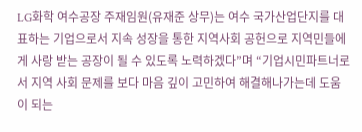LG화학 여수공장 주재임원(유재준 상무)는 여수 국가산업단지를 대표하는 기업으로서 지속 성장을 통한 지역사회 공헌으로 지역민들에게 사랑 받는 공장이 될 수 있도록 노력하겠다”며 “기업시민파트너로서 지역 사회 문제를 보다 마음 깊이 고민하여 해결해나가는데 도움이 되는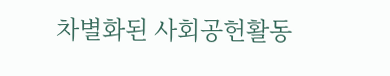차별화된 사회공헌활동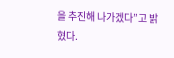을 추진해 나가겠다”고 밝혔다.